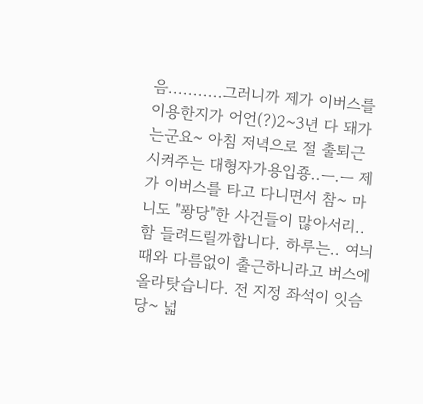음...........그러니까 제가 이버스를 이용한지가 어언(?)2~3년 다 돼가는군요~ 아침 저녁으로 절 출퇴근 시켜주는 대형자가용입죵..ㅡ.ㅡ 제가 이버스를 타고 다니면서 참~ 마니도 "퐝당"한 사건들이 많아서리..함 들려드릴까합니다. 하루는.. 여늬때와 다름없이 출근하니라고 버스에 올라탓습니다. 전 지정 좌석이 잇슴당~ 넓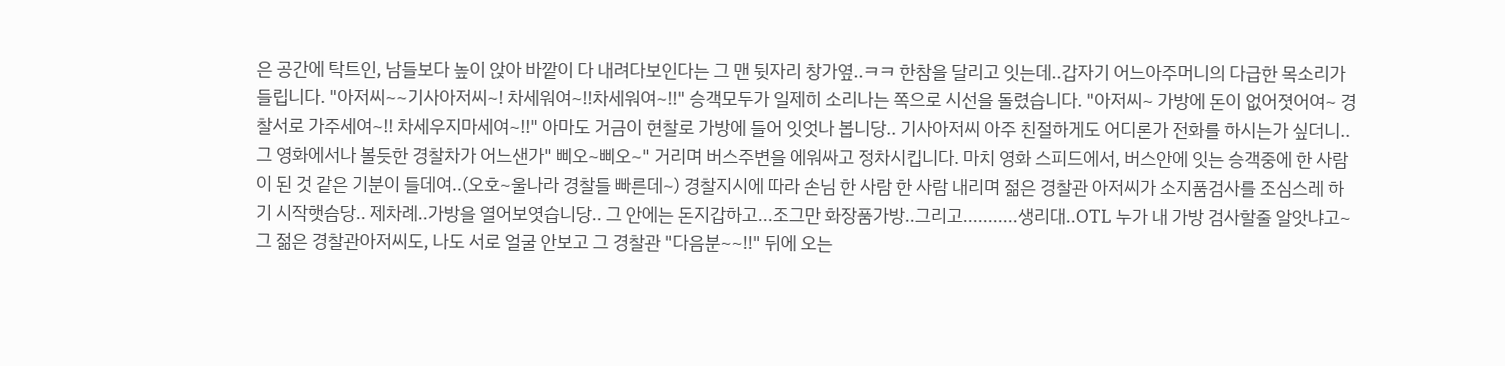은 공간에 탁트인, 남들보다 높이 앉아 바깥이 다 내려다보인다는 그 맨 뒷자리 창가옆..ㅋㅋ 한참을 달리고 잇는데..갑자기 어느아주머니의 다급한 목소리가 들립니다. "아저씨~~기사아저씨~! 차세워여~!!차세워여~!!" 승객모두가 일제히 소리나는 쪽으로 시선을 돌렸습니다. "아저씨~ 가방에 돈이 없어졋어여~ 경찰서로 가주세여~!! 차세우지마세여~!!" 아마도 거금이 현찰로 가방에 들어 잇엇나 봅니당.. 기사아저씨 아주 친절하게도 어디론가 전화를 하시는가 싶더니..그 영화에서나 볼듯한 경찰차가 어느샌가" 삐오~삐오~" 거리며 버스주변을 에워싸고 정차시킵니다. 마치 영화 스피드에서, 버스안에 잇는 승객중에 한 사람이 된 것 같은 기분이 들데여..(오호~울나라 경찰들 빠른데~) 경찰지시에 따라 손님 한 사람 한 사람 내리며 젊은 경찰관 아저씨가 소지품검사를 조심스레 하기 시작햇슴당.. 제차례..가방을 열어보엿습니당.. 그 안에는 돈지갑하고...조그만 화장품가방..그리고...........생리대..OTL 누가 내 가방 검사할줄 알앗냐고~ 그 젊은 경찰관아저씨도, 나도 서로 얼굴 안보고 그 경찰관 "다음분~~!!" 뒤에 오는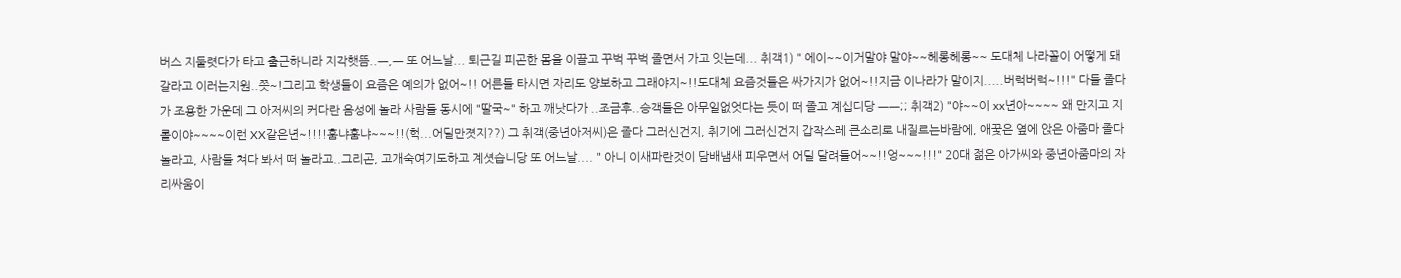버스 지둘렷다가 타고 출근하니라 지각햇뜸..ㅡ,ㅡ 또 어느날... 퇴근길 피곤한 몸을 이끌고 꾸벅 꾸벅 졸면서 가고 잇는데... 취객1) " 에이~~이거말야 말야~~헤롱헤롱~~ 도대체 나라꼴이 어떻게 돼갈라고 이러는지원..쯧~!그리고 학생들이 요즘은 예의가 없어~!! 어른들 타시면 자리도 양보하고 그래야지~!!도대체 요즘것들은 싸가지가 없어~!!지금 이나라가 말이지.....버럭버럭~!!!" 다들 졸다가 조용한 가운데 그 아저씨의 커다란 음성에 놀라 사람들 동시에 "딸국~" 하고 깨낫다가 ..조금후..승객들은 아무일없엇다는 듯이 떠 졸고 계십디당 ㅡㅡ;; 취객2) "야~~이 xx년아~~~~ 왜 만지고 지롤이야~~~~이런 XX같은년~!!!!훔냐훔냐~~~!!(헉...어딜만졋지??) 그 취객(중년아저씨)은 졸다 그러신건지, 취기에 그러신건지 갑작스레 큰소리로 내질르는바람에, 애꿎은 옆에 앉은 아줌마 졸다 놀라고, 사람들 쳐다 봐서 떠 놀라고..그리곤, 고개숙여기도하고 계셧습니당 또 어느날.... " 아니 이새파란것이 담배냄새 피우면서 어딜 달려들어~~!!엉~~~!!!" 20대 젊은 아가씨와 중년아줌마의 자리싸움이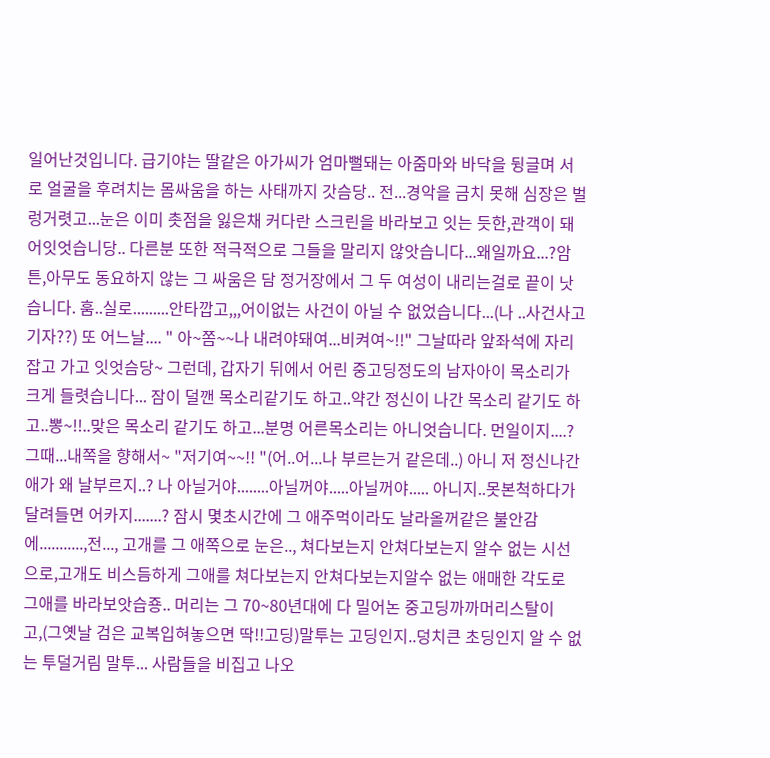일어난것입니다. 급기야는 딸같은 아가씨가 엄마뻘돼는 아줌마와 바닥을 뒹글며 서로 얼굴을 후려치는 몸싸움을 하는 사태까지 갓슴당.. 전...경악을 금치 못해 심장은 벌렁거렷고...눈은 이미 촛점을 잃은채 커다란 스크린을 바라보고 잇는 듯한,관객이 돼어잇엇습니당.. 다른분 또한 적극적으로 그들을 말리지 않앗습니다...왜일까요...?암튼,아무도 동요하지 않는 그 싸움은 담 정거장에서 그 두 여성이 내리는걸로 끝이 낫습니다. 훔..실로.........안타깝고,,,어이없는 사건이 아닐 수 없었습니다...(나 ..사건사고기자??) 또 어느날.... " 아~쫌~~나 내려야돼여...비켜여~!!" 그날따라 앞좌석에 자리 잡고 가고 잇엇슴당~ 그런데, 갑자기 뒤에서 어린 중고딩정도의 남자아이 목소리가 크게 들렷습니다... 잠이 덜깬 목소리같기도 하고..약간 정신이 나간 목소리 같기도 하고..뽕~!!..맞은 목소리 같기도 하고...분명 어른목소리는 아니엇습니다. 먼일이지....? 그때...내쪽을 향해서~ "저기여~~!! "(어..어...나 부르는거 같은데..) 아니 저 정신나간 애가 왜 날부르지..? 나 아닐거야........아닐꺼야.....아닐꺼야..... 아니지..못본척하다가 달려들면 어카지.......? 잠시 몇초시간에 그 애주먹이라도 날라올꺼같은 불안감에...........,전..., 고개를 그 애쪽으로 눈은.., 쳐다보는지 안쳐다보는지 알수 없는 시선으로,고개도 비스듬하게 그애를 쳐다보는지 안쳐다보는지알수 없는 애매한 각도로 그애를 바라보앗습죵.. 머리는 그 70~80년대에 다 밀어논 중고딩까까머리스탈이고,(그옛날 검은 교복입혀놓으면 딱!!고딩)말투는 고딩인지..덩치큰 초딩인지 알 수 없는 투덜거림 말투... 사람들을 비집고 나오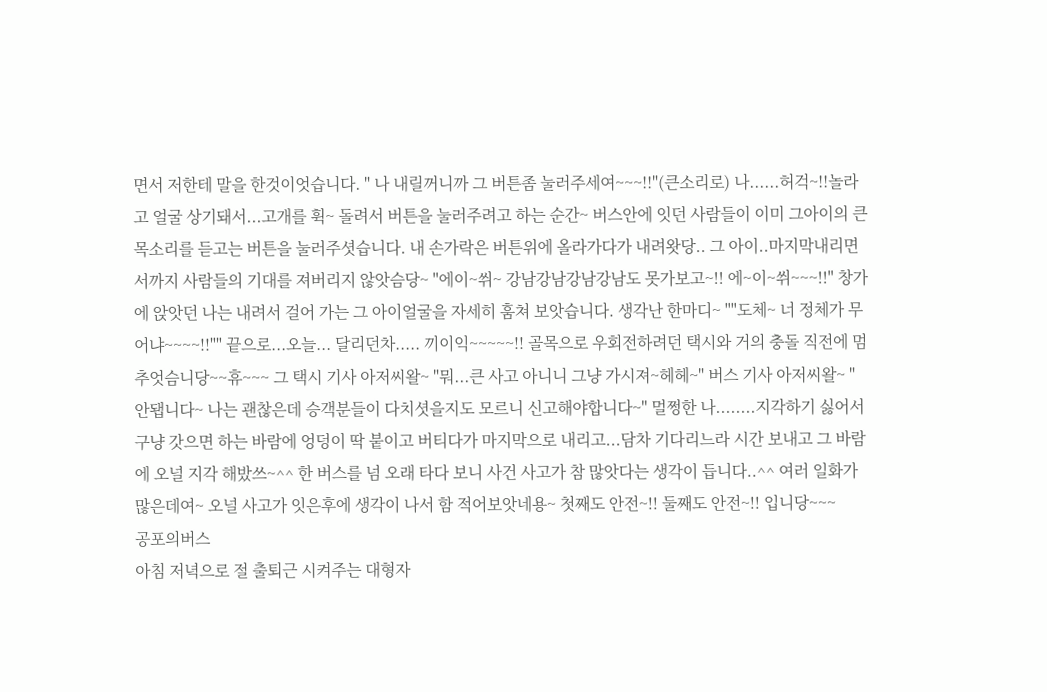면서 저한테 말을 한것이엇습니다. " 나 내릴꺼니까 그 버튼좀 눌러주세여~~~!!"(큰소리로) 나......허걱~!!놀라고 얼굴 상기돼서...고개를 휙~ 돌려서 버튼을 눌러주려고 하는 순간~ 버스안에 잇던 사람들이 이미 그아이의 큰목소리를 듣고는 버튼을 눌러주셧습니다. 내 손가락은 버튼위에 올라가다가 내려왓당.. 그 아이..마지막내리면서까지 사람들의 기대를 져버리지 않앗슴당~ "에이~쒸~ 강남강남강남강남도 못가보고~!! 에~이~쒸~~~!!" 창가에 앉앗던 나는 내려서 걸어 가는 그 아이얼굴을 자세히 훔쳐 보앗습니다. 생각난 한마디~ ""도체~ 너 정체가 무어냐~~~~!!"" 끝으로...오늘... 달리던차..... 끼이익~~~~~!! 골목으로 우회전하려던 택시와 거의 충돌 직전에 멈추엇슴니당~~휴~~~ 그 택시 기사 아저씨왈~ "뭐...큰 사고 아니니 그냥 가시져~헤헤~" 버스 기사 아저씨왈~ " 안됍니다~ 나는 괜찮은데 승객분들이 다치셧을지도 모르니 신고해야합니다~" 멀쩡한 나........지각하기 싫어서 구냥 갓으면 하는 바람에 엉덩이 딱 붙이고 버티다가 마지막으로 내리고...담차 기다리느라 시간 보내고 그 바람에 오널 지각 해밨쓰~^^ 한 버스를 넘 오래 타다 보니 사건 사고가 참 많앗다는 생각이 듭니다..^^ 여러 일화가 많은데여~ 오널 사고가 잇은후에 생각이 나서 함 적어보앗네용~ 첫째도 안전~!! 둘째도 안전~!! 입니당~~~
공포의버스
아침 저녁으로 절 출퇴근 시켜주는 대형자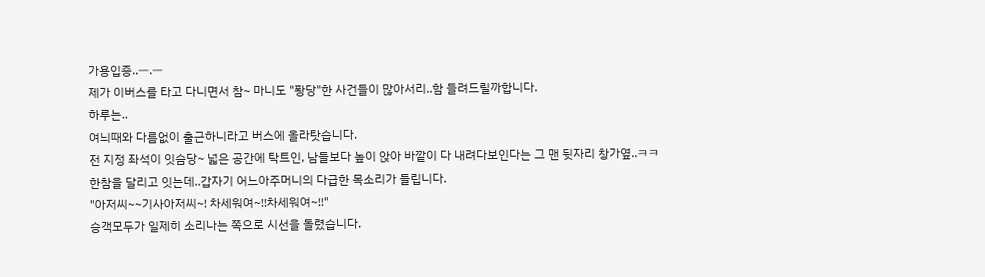가용입죵..ㅡ.ㅡ
제가 이버스를 타고 다니면서 참~ 마니도 "퐝당"한 사건들이 많아서리..함 들려드릴까합니다.
하루는..
여늬때와 다름없이 출근하니라고 버스에 올라탓습니다.
전 지정 좌석이 잇슴당~ 넓은 공간에 탁트인, 남들보다 높이 앉아 바깥이 다 내려다보인다는 그 맨 뒷자리 창가옆..ㅋㅋ
한참을 달리고 잇는데..갑자기 어느아주머니의 다급한 목소리가 들립니다.
"아저씨~~기사아저씨~! 차세워여~!!차세워여~!!"
승객모두가 일제히 소리나는 쪽으로 시선을 돌렸습니다.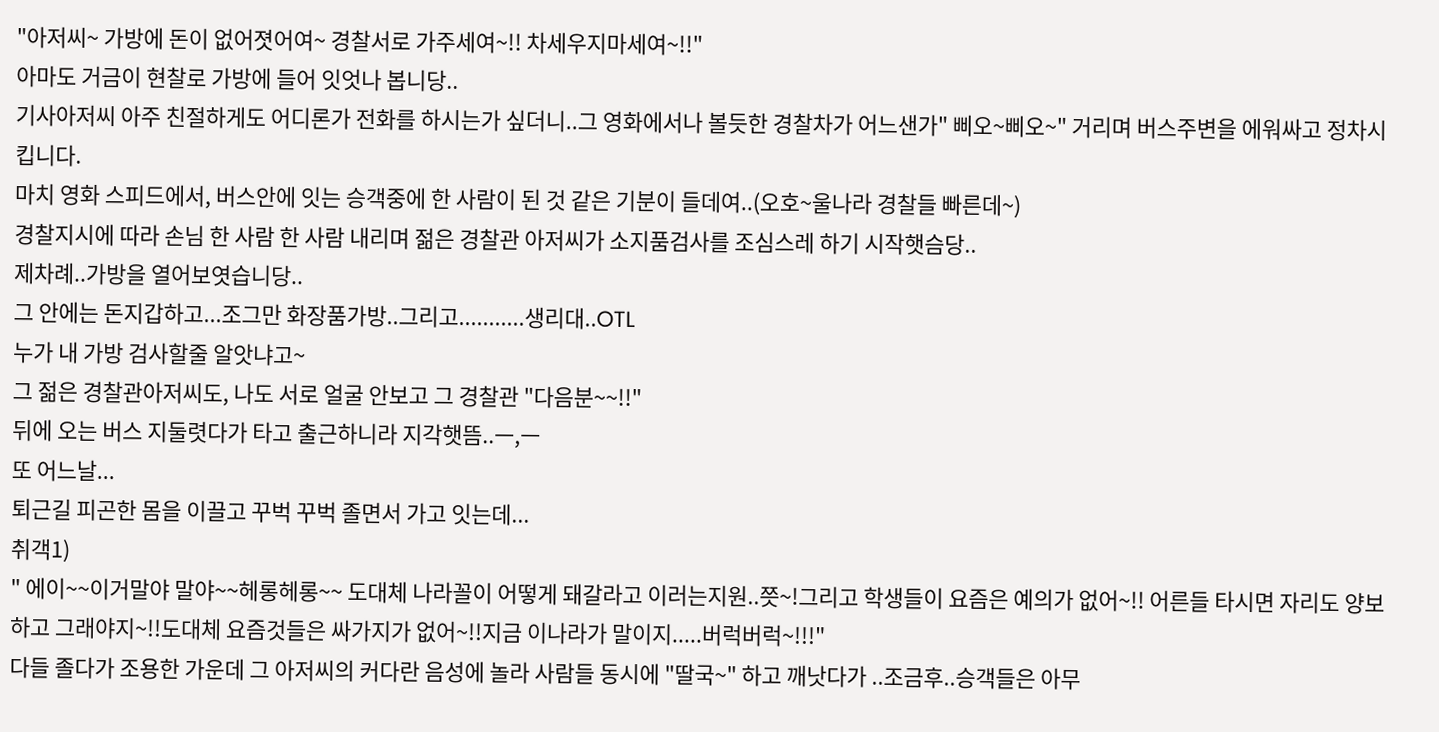"아저씨~ 가방에 돈이 없어졋어여~ 경찰서로 가주세여~!! 차세우지마세여~!!"
아마도 거금이 현찰로 가방에 들어 잇엇나 봅니당..
기사아저씨 아주 친절하게도 어디론가 전화를 하시는가 싶더니..그 영화에서나 볼듯한 경찰차가 어느샌가" 삐오~삐오~" 거리며 버스주변을 에워싸고 정차시킵니다.
마치 영화 스피드에서, 버스안에 잇는 승객중에 한 사람이 된 것 같은 기분이 들데여..(오호~울나라 경찰들 빠른데~)
경찰지시에 따라 손님 한 사람 한 사람 내리며 젊은 경찰관 아저씨가 소지품검사를 조심스레 하기 시작햇슴당..
제차례..가방을 열어보엿습니당..
그 안에는 돈지갑하고...조그만 화장품가방..그리고...........생리대..OTL
누가 내 가방 검사할줄 알앗냐고~
그 젊은 경찰관아저씨도, 나도 서로 얼굴 안보고 그 경찰관 "다음분~~!!"
뒤에 오는 버스 지둘렷다가 타고 출근하니라 지각햇뜸..ㅡ,ㅡ
또 어느날...
퇴근길 피곤한 몸을 이끌고 꾸벅 꾸벅 졸면서 가고 잇는데...
취객1)
" 에이~~이거말야 말야~~헤롱헤롱~~ 도대체 나라꼴이 어떻게 돼갈라고 이러는지원..쯧~!그리고 학생들이 요즘은 예의가 없어~!! 어른들 타시면 자리도 양보하고 그래야지~!!도대체 요즘것들은 싸가지가 없어~!!지금 이나라가 말이지.....버럭버럭~!!!"
다들 졸다가 조용한 가운데 그 아저씨의 커다란 음성에 놀라 사람들 동시에 "딸국~" 하고 깨낫다가 ..조금후..승객들은 아무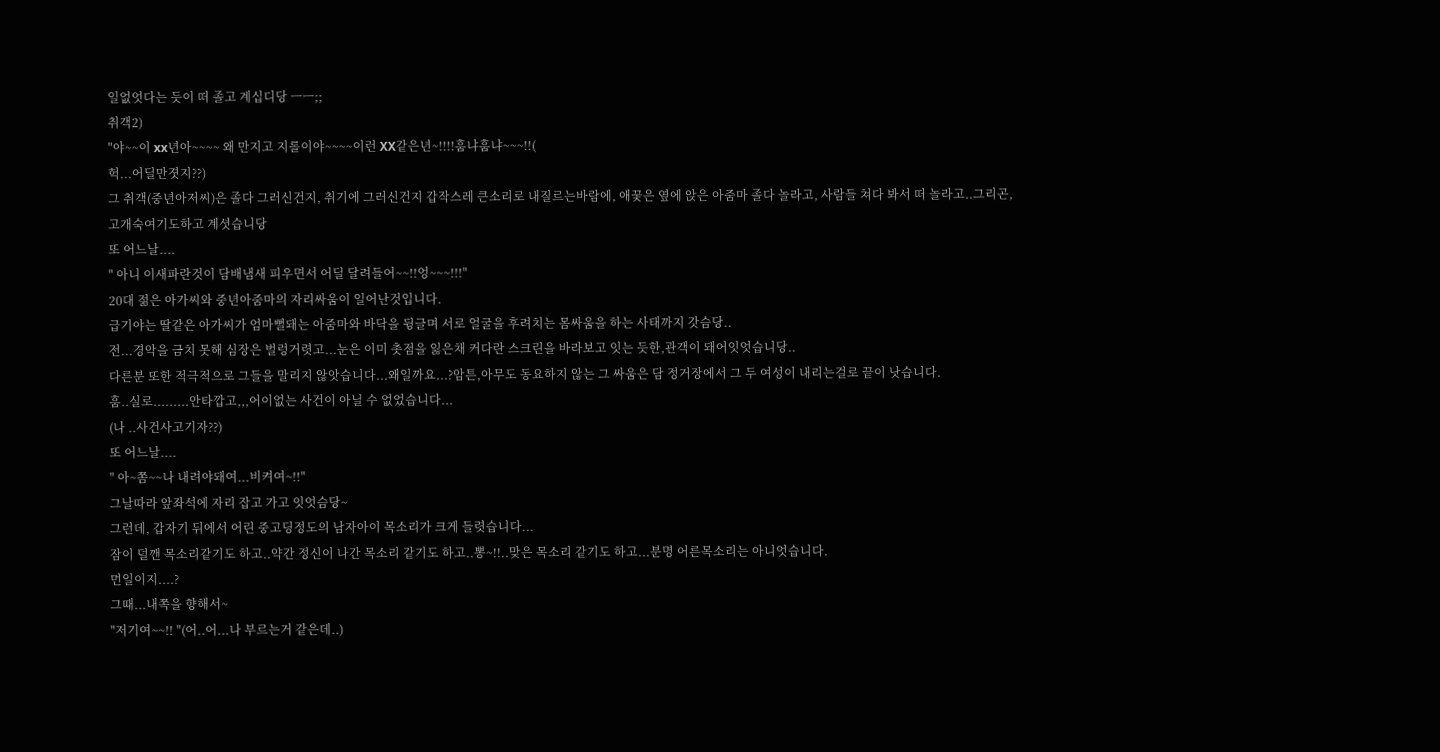일없엇다는 듯이 떠 졸고 계십디당 ㅡㅡ;;
취객2)
"야~~이 xx년아~~~~ 왜 만지고 지롤이야~~~~이런 XX같은년~!!!!훔냐훔냐~~~!!(
헉...어딜만졋지??)
그 취객(중년아저씨)은 졸다 그러신건지, 취기에 그러신건지 갑작스레 큰소리로 내질르는바람에, 애꿎은 옆에 앉은 아줌마 졸다 놀라고, 사람들 쳐다 봐서 떠 놀라고..그리곤, 고개숙여기도하고 계셧습니당
또 어느날....
" 아니 이새파란것이 담배냄새 피우면서 어딜 달려들어~~!!엉~~~!!!"
20대 젊은 아가씨와 중년아줌마의 자리싸움이 일어난것입니다.
급기야는 딸같은 아가씨가 엄마뻘돼는 아줌마와 바닥을 뒹글며 서로 얼굴을 후려치는 몸싸움을 하는 사태까지 갓슴당..
전...경악을 금치 못해 심장은 벌렁거렷고...눈은 이미 촛점을 잃은채 커다란 스크린을 바라보고 잇는 듯한,관객이 돼어잇엇습니당..
다른분 또한 적극적으로 그들을 말리지 않앗습니다...왜일까요...?암튼,아무도 동요하지 않는 그 싸움은 담 정거장에서 그 두 여성이 내리는걸로 끝이 낫습니다.
훔..실로.........안타깝고,,,어이없는 사건이 아닐 수 없었습니다...
(나 ..사건사고기자??)
또 어느날....
" 아~쫌~~나 내려야돼여...비켜여~!!"
그날따라 앞좌석에 자리 잡고 가고 잇엇슴당~
그런데, 갑자기 뒤에서 어린 중고딩정도의 남자아이 목소리가 크게 들렷습니다...
잠이 덜깬 목소리같기도 하고..약간 정신이 나간 목소리 같기도 하고..뽕~!!..맞은 목소리 같기도 하고...분명 어른목소리는 아니엇습니다.
먼일이지....?
그때...내쪽을 향해서~
"저기여~~!! "(어..어...나 부르는거 같은데..)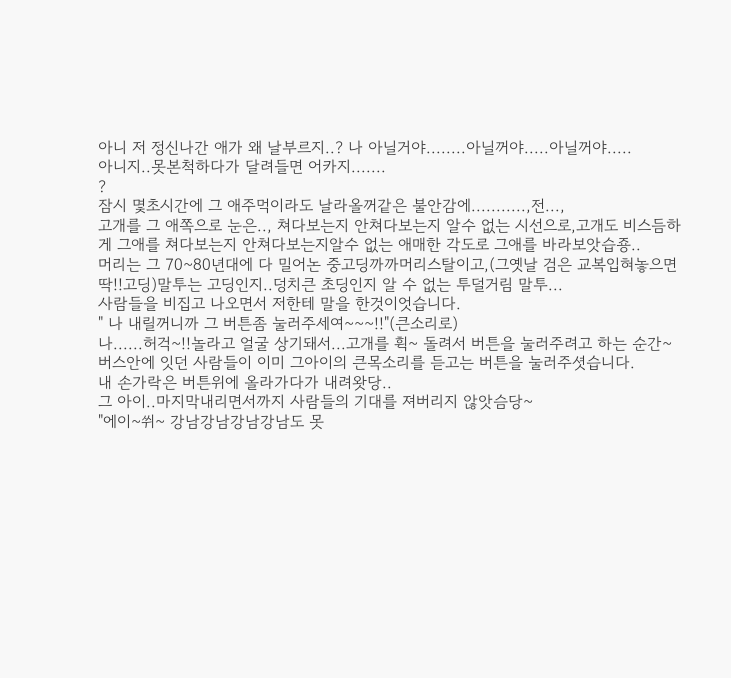아니 저 정신나간 애가 왜 날부르지..? 나 아닐거야........아닐꺼야.....아닐꺼야.....
아니지..못본척하다가 달려들면 어카지.......
?
잠시 몇초시간에 그 애주먹이라도 날라올꺼같은 불안감에...........,전...,
고개를 그 애쪽으로 눈은.., 쳐다보는지 안쳐다보는지 알수 없는 시선으로,고개도 비스듬하게 그애를 쳐다보는지 안쳐다보는지알수 없는 애매한 각도로 그애를 바라보앗습죵..
머리는 그 70~80년대에 다 밀어논 중고딩까까머리스탈이고,(그옛날 검은 교복입혀놓으면 딱!!고딩)말투는 고딩인지..덩치큰 초딩인지 알 수 없는 투덜거림 말투...
사람들을 비집고 나오면서 저한테 말을 한것이엇습니다.
" 나 내릴꺼니까 그 버튼좀 눌러주세여~~~!!"(큰소리로)
나......허걱~!!놀라고 얼굴 상기돼서...고개를 휙~ 돌려서 버튼을 눌러주려고 하는 순간~
버스안에 잇던 사람들이 이미 그아이의 큰목소리를 듣고는 버튼을 눌러주셧습니다.
내 손가락은 버튼위에 올라가다가 내려왓당..
그 아이..마지막내리면서까지 사람들의 기대를 져버리지 않앗슴당~
"에이~쒸~ 강남강남강남강남도 못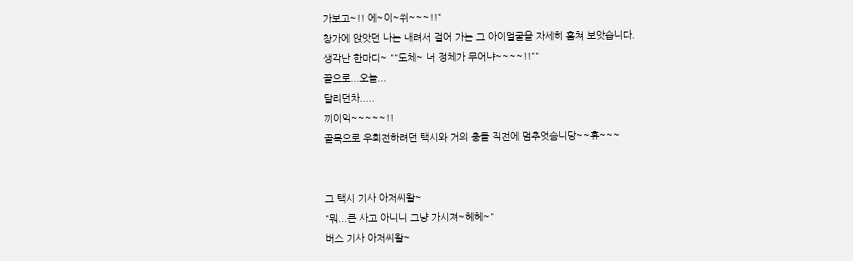가보고~!! 에~이~쒸~~~!!"
창가에 앉앗던 나는 내려서 걸어 가는 그 아이얼굴을 자세히 훔쳐 보앗습니다.
생각난 한마디~ ""도체~ 너 정체가 무어냐~~~~!!""
끝으로...오늘...
달리던차.....
끼이익~~~~~!!
골목으로 우회전하려던 택시와 거의 충돌 직전에 멈추엇슴니당~~휴~~~


그 택시 기사 아저씨왈~
"뭐...큰 사고 아니니 그냥 가시져~헤헤~"
버스 기사 아저씨왈~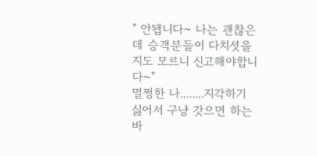" 안됍니다~ 나는 괜찮은데 승객분들이 다치셧을지도 모르니 신고해야합니다~"
멀쩡한 나........지각하기 싫어서 구냥 갓으면 하는 바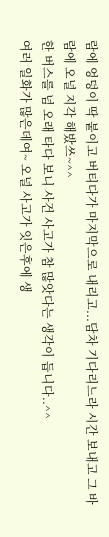람에 엉덩이 딱 붙이고 버티다가 마지막으로 내리고...담차 기다리느라 시간 보내고 그 바람에 오널 지각 해밨쓰~^^
한 버스를 넘 오래 타다 보니 사건 사고가 참 많앗다는 생각이 듭니다..^^
여러 일화가 많은데여~ 오널 사고가 잇은후에 생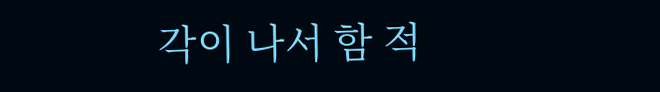각이 나서 함 적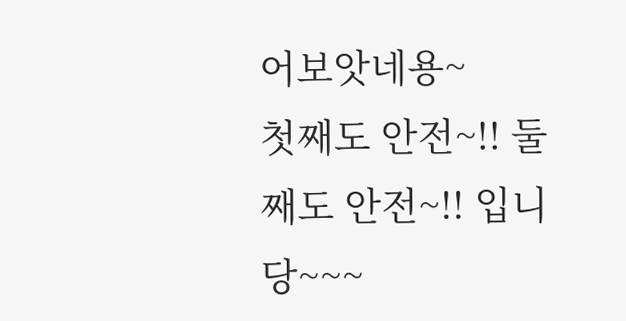어보앗네용~
첫째도 안전~!! 둘째도 안전~!! 입니당~~~